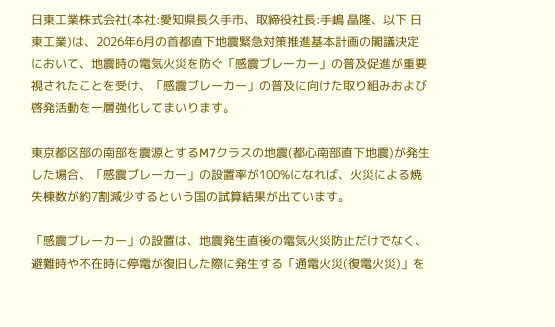日東工業株式会社(本社:愛知県長久手市、取締役社長:手嶋 晶隆、以下 日東工業)は、2026年6月の首都直下地震緊急対策推進基本計画の閣議決定において、地震時の電気火災を防ぐ「感震ブレーカー」の普及促進が重要視されたことを受け、「感震ブレーカー」の普及に向けた取り組みおよび啓発活動を一層強化してまいります。

東京都区部の南部を震源とするM7クラスの地震(都心南部直下地震)が発生した場合、「感震ブレーカー」の設置率が100%になれば、火災による焼失棟数が約7割減少するという国の試算結果が出ています。

「感震ブレーカー」の設置は、地震発生直後の電気火災防止だけでなく、避難時や不在時に停電が復旧した際に発生する「通電火災(復電火災)」を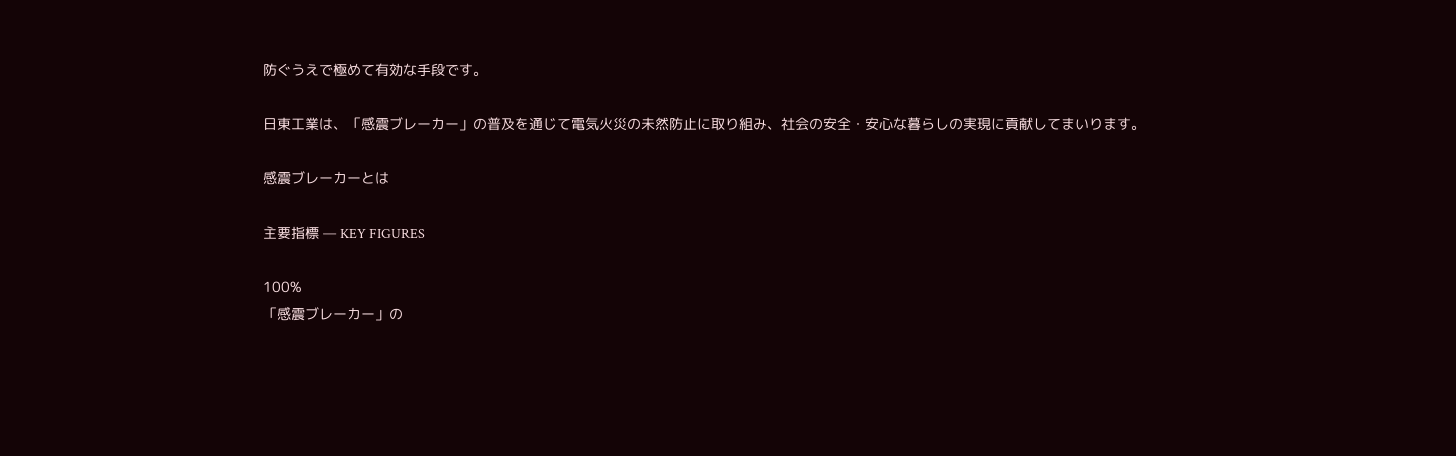防ぐうえで極めて有効な手段です。

日東工業は、「感震ブレーカー」の普及を通じて電気火災の未然防止に取り組み、社会の安全・安心な暮らしの実現に貢献してまいります。

感震ブレーカーとは

主要指標 — KEY FIGURES

100%
「感震ブレーカー」の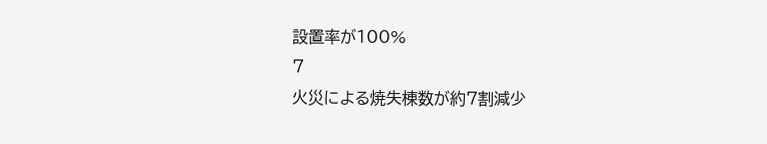設置率が100%
7
火災による焼失棟数が約7割減少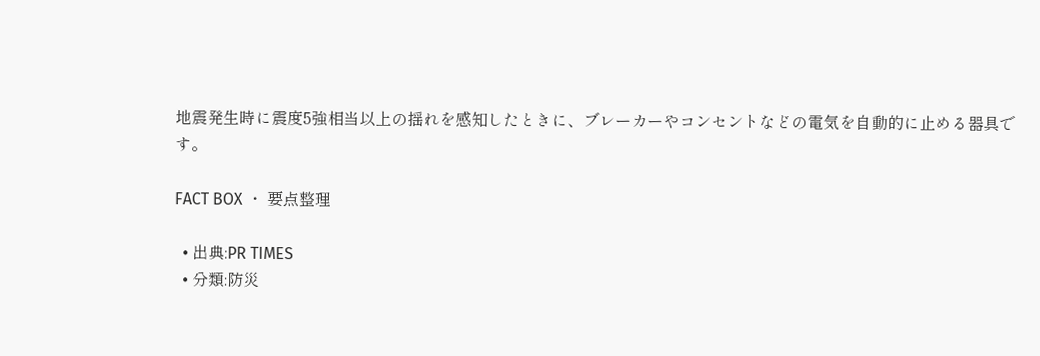地震発生時に震度5強相当以上の揺れを感知したときに、ブレーカーやコンセントなどの電気を自動的に止める器具です。

FACT BOX ・ 要点整理

  • 出典:PR TIMES
  • 分類:防災